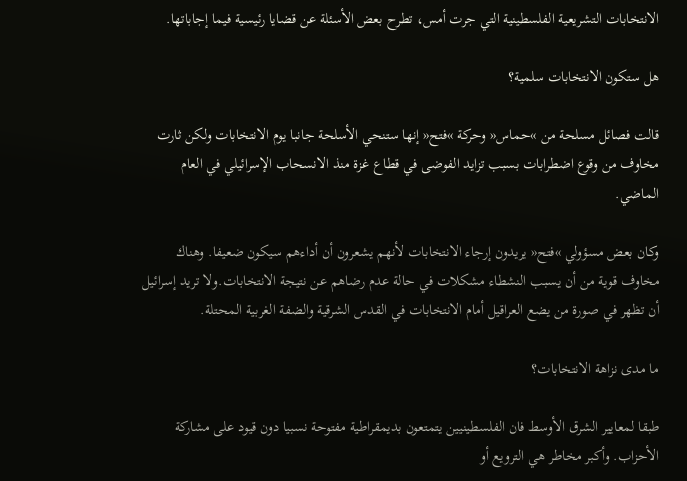الانتخابات التشريعية الفلسطينية التي جرت أمس، تطرح بعض الأسئلة عن قضايا رئيسية فيما إجاباتها.

هل ستكون الانتخابات سلمية؟

قالت فصائل مسلحة من »حماس« وحركة »فتح« إنها ستنحي الأسلحة جانبا يوم الانتخابات ولكن ثارت مخاوف من وقوع اضطرابات بسبب تزايد الفوضى في قطاع غزة منذ الانسحاب الإسرائيلي في العام الماضي.

وكان بعض مسؤولي »فتح« يريدون إرجاء الانتخابات لأنهم يشعرون أن أداءهم سيكون ضعيفا. وهناك مخاوف قوية من أن يسبب النشطاء مشكلات في حالة عدم رضاهم عن نتيجة الانتخابات.ولا تريد إسرائيل أن تظهر في صورة من يضع العراقيل أمام الانتخابات في القدس الشرقية والضفة الغربية المحتلة.

ما مدى نزاهة الانتخابات؟

طبقا لمعايير الشرق الأوسط فان الفلسطينيين يتمتعون بديمقراطية مفتوحة نسبيا دون قيود على مشاركة الأحزاب. وأكبر مخاطر هي الترويع أو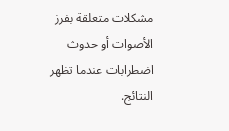مشكلات متعلقة بفرز الأصوات أو حدوث اضطرابات عندما تظهر النتائج.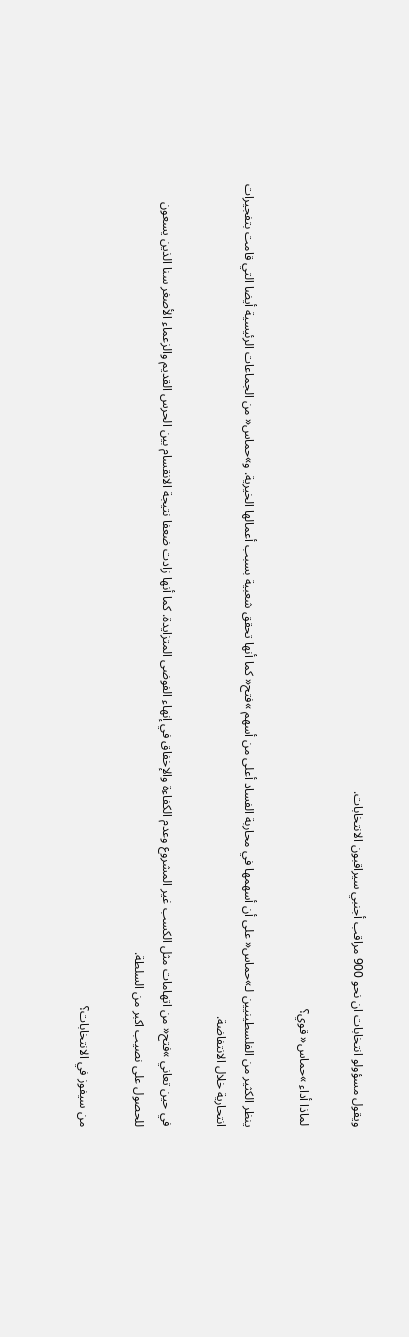ويقول مسؤولو انتخابات ان نحو 900 مراقب أجنبي سيراقبون الانتخابات.

لماذا أداء »حماس« قوي؟

ينظر الكثير من الفلسطينيين لـ»حماس« على أن أسهمها في محاربة الفساد أعلى من أسهم »فتح« كما أنها تحقق شعبية بسبب أعمالها الخيرية. و»حماس« من الجماعات الرئيسية أيضا التي قامت بتفجيرات انتحارية خلال الانتفاضة.

في حين تعاني »فتح« من اتهامات مثل الكسب غير المشروع وعدم الكفاءة والإخفاق في إنهاء الفوضى المتزايدة. كما أنها زادت ضعفا نتيجة الانقسام بين الحرس القديم والزعماء الأصغر سنا الذين يسعون للحصول على نصيب اكبر من السلطة.

من سيفوز في الانتخابات؟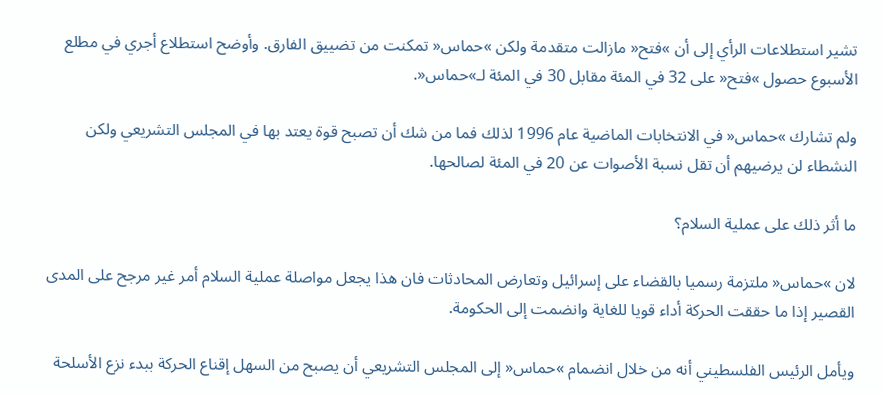تشير استطلاعات الرأي إلى أن »فتح« مازالت متقدمة ولكن »حماس« تمكنت من تضييق الفارق. وأوضح استطلاع أجري في مطلع الأسبوع حصول »فتح« على 32 في المئة مقابل 30 في المئة لـ»حماس«.

ولم تشارك »حماس« في الانتخابات الماضية عام 1996 لذلك فما من شك أن تصبح قوة يعتد بها في المجلس التشريعي ولكن النشطاء لن يرضيهم أن تقل نسبة الأصوات عن 20 في المئة لصالحها.

ما أثر ذلك على عملية السلام؟

لان »حماس« ملتزمة رسميا بالقضاء على إسرائيل وتعارض المحادثات فان هذا يجعل مواصلة عملية السلام أمر غير مرجح على المدى القصير إذا ما حققت الحركة أداء قويا للغاية وانضمت إلى الحكومة.

ويأمل الرئيس الفلسطيني أنه من خلال انضمام »حماس« إلى المجلس التشريعي أن يصبح من السهل إقناع الحركة ببدء نزع الأسلحة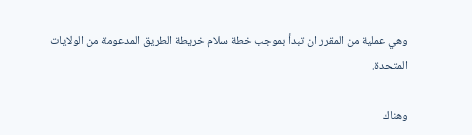وهي عملية من المقرر ان تبدأ بموجب خطة سلام خريطة الطريق المدعومة من الولايات المتحدة.

وهناك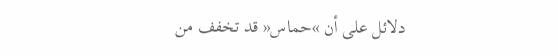دلائل على أن »حماس« قد تخفف من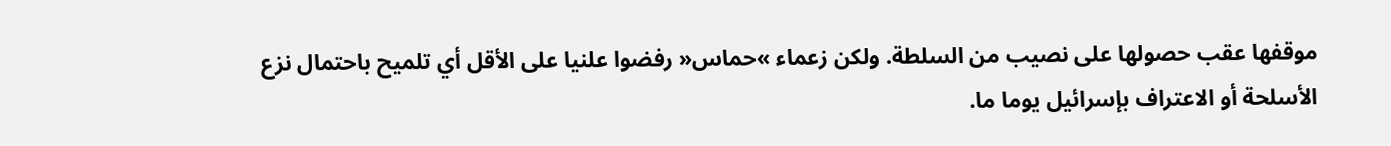موقفها عقب حصولها على نصيب من السلطة. ولكن زعماء »حماس« رفضوا علنيا على الأقل أي تلميح باحتمال نزع الأسلحة أو الاعتراف بإسرائيل يوما ما.